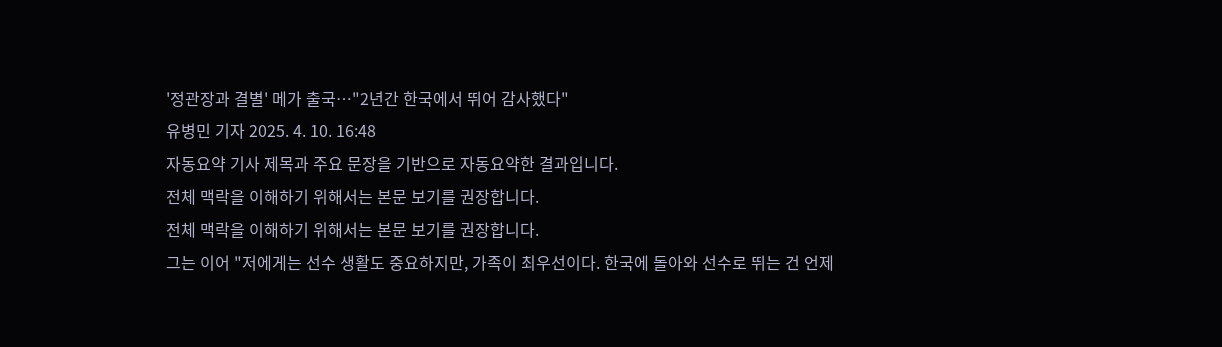'정관장과 결별' 메가 출국…"2년간 한국에서 뛰어 감사했다"
유병민 기자 2025. 4. 10. 16:48
자동요약 기사 제목과 주요 문장을 기반으로 자동요약한 결과입니다.
전체 맥락을 이해하기 위해서는 본문 보기를 권장합니다.
전체 맥락을 이해하기 위해서는 본문 보기를 권장합니다.
그는 이어 "저에게는 선수 생활도 중요하지만, 가족이 최우선이다. 한국에 돌아와 선수로 뛰는 건 언제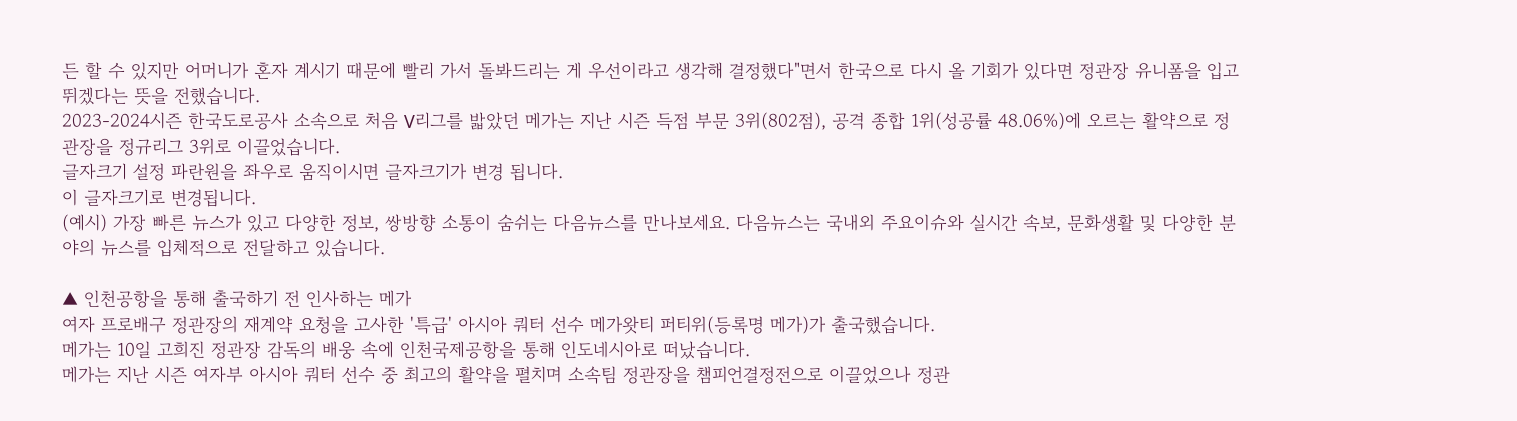든 할 수 있지만 어머니가 혼자 계시기 때문에 빨리 가서 돌봐드리는 게 우선이라고 생각해 결정했다"면서 한국으로 다시 올 기회가 있다면 정관장 유니폼을 입고 뛰겠다는 뜻을 전했습니다.
2023-2024시즌 한국도로공사 소속으로 처음 V리그를 밟았던 메가는 지난 시즌 득점 부문 3위(802점), 공격 종합 1위(성공률 48.06%)에 오르는 활약으로 정관장을 정규리그 3위로 이끌었습니다.
글자크기 설정 파란원을 좌우로 움직이시면 글자크기가 변경 됩니다.
이 글자크기로 변경됩니다.
(예시) 가장 빠른 뉴스가 있고 다양한 정보, 쌍방향 소통이 숨쉬는 다음뉴스를 만나보세요. 다음뉴스는 국내외 주요이슈와 실시간 속보, 문화생활 및 다양한 분야의 뉴스를 입체적으로 전달하고 있습니다.

▲ 인천공항을 통해 출국하기 전 인사하는 메가
여자 프로배구 정관장의 재계약 요청을 고사한 '특급' 아시아 쿼터 선수 메가왓티 퍼티위(등록명 메가)가 출국했습니다.
메가는 10일 고희진 정관장 감독의 배웅 속에 인천국제공항을 통해 인도네시아로 떠났습니다.
메가는 지난 시즌 여자부 아시아 쿼터 선수 중 최고의 활약을 펼치며 소속팀 정관장을 챔피언결정전으로 이끌었으나 정관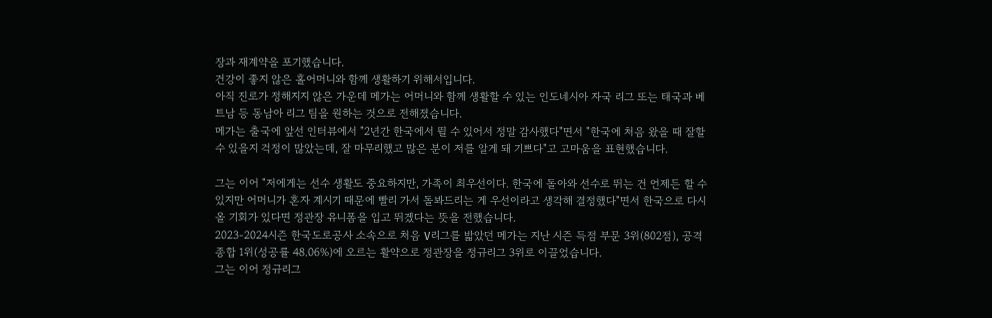장과 재계약을 포기했습니다.
건강이 좋지 않은 홀어머니와 함께 생활하기 위해서입니다.
아직 진로가 정해지지 않은 가운데 메가는 어머니와 함께 생활할 수 있는 인도네시아 자국 리그 또는 태국과 베트남 등 동남아 리그 팀을 원하는 것으로 전해졌습니다.
메가는 출국에 앞선 인터뷰에서 "2년간 한국에서 뛸 수 있어서 정말 감사했다"면서 "한국에 처음 왔을 때 잘할 수 있을지 걱정이 많았는데, 잘 마무리했고 많은 분이 저를 알게 돼 기쁘다"고 고마움을 표현했습니다.

그는 이어 "저에게는 선수 생활도 중요하지만, 가족이 최우선이다. 한국에 돌아와 선수로 뛰는 건 언제든 할 수 있지만 어머니가 혼자 계시기 때문에 빨리 가서 돌봐드리는 게 우선이라고 생각해 결정했다"면서 한국으로 다시 올 기회가 있다면 정관장 유니폼을 입고 뛰겠다는 뜻을 전했습니다.
2023-2024시즌 한국도로공사 소속으로 처음 V리그를 밟았던 메가는 지난 시즌 득점 부문 3위(802점), 공격 종합 1위(성공률 48.06%)에 오르는 활약으로 정관장을 정규리그 3위로 이끌었습니다.
그는 이어 정규리그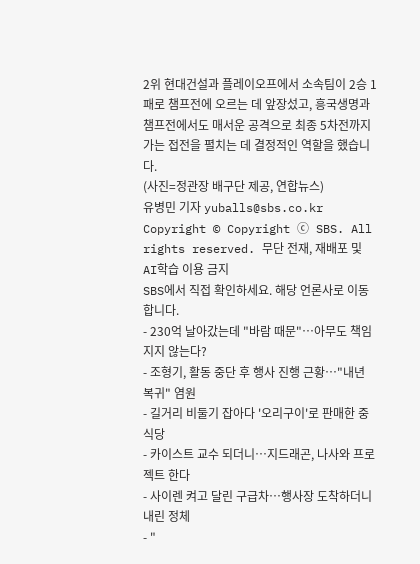2위 현대건설과 플레이오프에서 소속팀이 2승 1패로 챔프전에 오르는 데 앞장섰고, 흥국생명과 챔프전에서도 매서운 공격으로 최종 5차전까지 가는 접전을 펼치는 데 결정적인 역할을 했습니다.
(사진=정관장 배구단 제공, 연합뉴스)
유병민 기자 yuballs@sbs.co.kr
Copyright © Copyright ⓒ SBS. All rights reserved. 무단 전재, 재배포 및 AI학습 이용 금지
SBS에서 직접 확인하세요. 해당 언론사로 이동합니다.
- 230억 날아갔는데 "바람 때문"…아무도 책임지지 않는다?
- 조형기, 활동 중단 후 행사 진행 근황…"내년 복귀" 염원
- 길거리 비둘기 잡아다 '오리구이'로 판매한 중식당
- 카이스트 교수 되더니…지드래곤, 나사와 프로젝트 한다
- 사이렌 켜고 달린 구급차…행사장 도착하더니 내린 정체
- "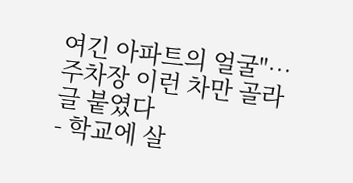여긴 아파트의 얼굴"…주차장 이런 차만 골라 글 붙였다
- 학교에 살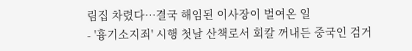림집 차렸다…결국 해임된 이사장이 벌여온 일
- '흉기소지죄' 시행 첫날 산책로서 회칼 꺼내든 중국인 검거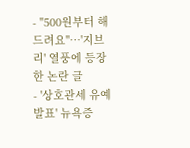- "500원부터 해드려요"…'지브리' 열풍에 등장한 논란 글
- '상호관세 유예 발표' 뉴욕증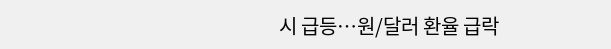시 급등…원/달러 환율 급락